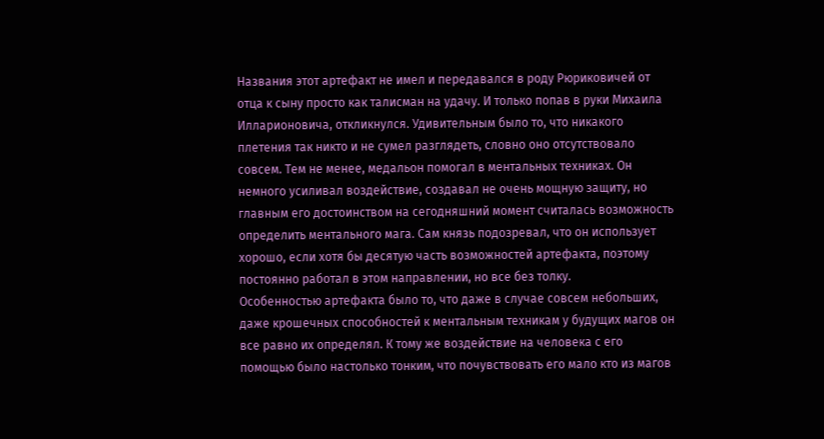Названия этот артефакт не имел и передавался в роду Рюриковичей от отца к сыну просто как талисман на удачу. И только попав в руки Михаила Илларионовича, откликнулся. Удивительным было то, что никакого плетения так никто и не сумел разглядеть, словно оно отсутствовало совсем. Тем не менее, медальон помогал в ментальных техниках. Он немного усиливал воздействие, создавал не очень мощную защиту, но главным его достоинством на сегодняшний момент считалась возможность определить ментального мага. Сам князь подозревал, что он использует хорошо, если хотя бы десятую часть возможностей артефакта, поэтому постоянно работал в этом направлении, но все без толку.
Особенностью артефакта было то, что даже в случае совсем небольших, даже крошечных способностей к ментальным техникам у будущих магов он все равно их определял. К тому же воздействие на человека с его помощью было настолько тонким, что почувствовать его мало кто из магов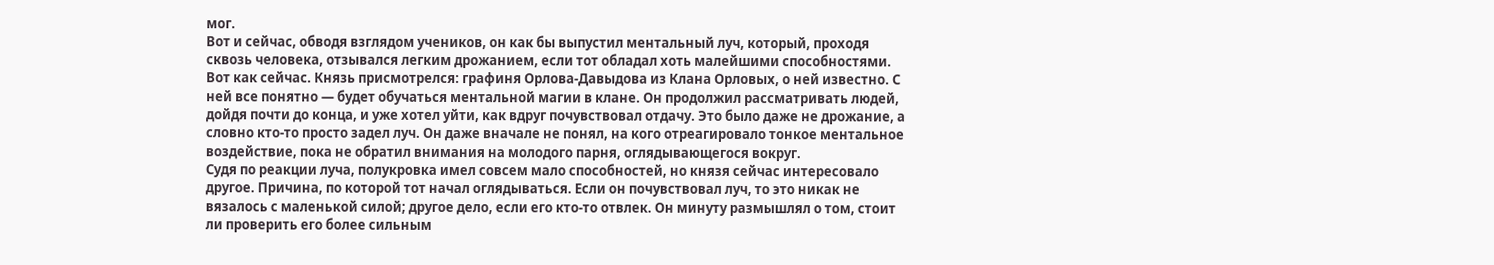мог.
Вот и сейчас, обводя взглядом учеников, он как бы выпустил ментальный луч, который, проходя сквозь человека, отзывался легким дрожанием, если тот обладал хоть малейшими способностями. Вот как сейчас. Князь присмотрелся: графиня Орлова-Давыдова из Клана Орловых, о ней известно. С ней все понятно — будет обучаться ментальной магии в клане. Он продолжил рассматривать людей, дойдя почти до конца, и уже хотел уйти, как вдруг почувствовал отдачу. Это было даже не дрожание, а словно кто-то просто задел луч. Он даже вначале не понял, на кого отреагировало тонкое ментальное воздействие, пока не обратил внимания на молодого парня, оглядывающегося вокруг.
Судя по реакции луча, полукровка имел совсем мало способностей, но князя сейчас интересовало другое. Причина, по которой тот начал оглядываться. Если он почувствовал луч, то это никак не вязалось с маленькой силой; другое дело, если его кто-то отвлек. Он минуту размышлял о том, стоит ли проверить его более сильным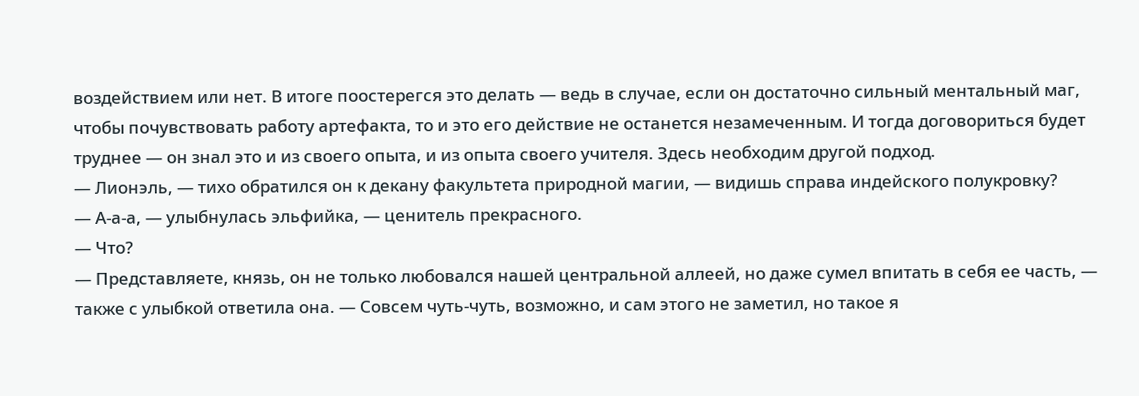воздействием или нет. В итоге поостерегся это делать — ведь в случае, если он достаточно сильный ментальный маг, чтобы почувствовать работу артефакта, то и это его действие не останется незамеченным. И тогда договориться будет труднее — он знал это и из своего опыта, и из опыта своего учителя. Здесь необходим другой подход.
— Лионэль, — тихо обратился он к декану факультета природной магии, — видишь справа индейского полукровку?
— А-а-а, — улыбнулась эльфийка, — ценитель прекрасного.
— Что?
— Представляете, князь, он не только любовался нашей центральной аллеей, но даже сумел впитать в себя ее часть, — также с улыбкой ответила она. — Совсем чуть-чуть, возможно, и сам этого не заметил, но такое я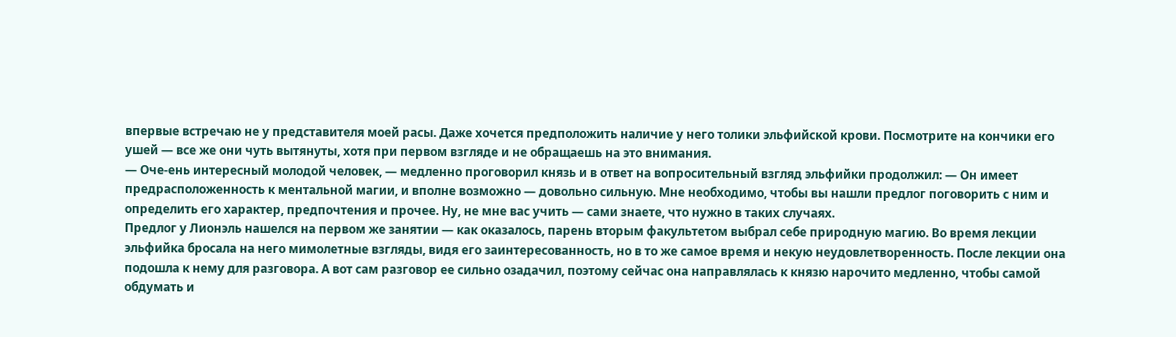впервые встречаю не у представителя моей расы. Даже хочется предположить наличие у него толики эльфийской крови. Посмотрите на кончики его ушей — все же они чуть вытянуты, хотя при первом взгляде и не обращаешь на это внимания.
— Оче-ень интересный молодой человек, — медленно проговорил князь и в ответ на вопросительный взгляд эльфийки продолжил: — Он имеет предрасположенность к ментальной магии, и вполне возможно — довольно сильную. Мне необходимо, чтобы вы нашли предлог поговорить с ним и определить его характер, предпочтения и прочее. Ну, не мне вас учить — сами знаете, что нужно в таких случаях.
Предлог у Лионэль нашелся на первом же занятии — как оказалось, парень вторым факультетом выбрал себе природную магию. Во время лекции эльфийка бросала на него мимолетные взгляды, видя его заинтересованность, но в то же самое время и некую неудовлетворенность. После лекции она подошла к нему для разговора. А вот сам разговор ее сильно озадачил, поэтому сейчас она направлялась к князю нарочито медленно, чтобы самой обдумать и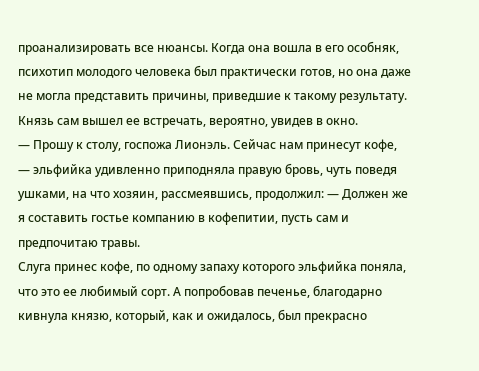проанализировать все нюансы. Когда она вошла в его особняк, психотип молодого человека был практически готов, но она даже не могла представить причины, приведшие к такому результату.
Князь сам вышел ее встречать, вероятно, увидев в окно.
— Прошу к столу, госпожа Лионэль. Сейчас нам принесут кофе, — эльфийка удивленно приподняла правую бровь, чуть поведя ушками, на что хозяин, рассмеявшись, продолжил: — Должен же я составить гостье компанию в кофепитии, пусть сам и предпочитаю травы.
Слуга принес кофе, по одному запаху которого эльфийка поняла, что это ее любимый сорт. А попробовав печенье, благодарно кивнула князю, который, как и ожидалось, был прекрасно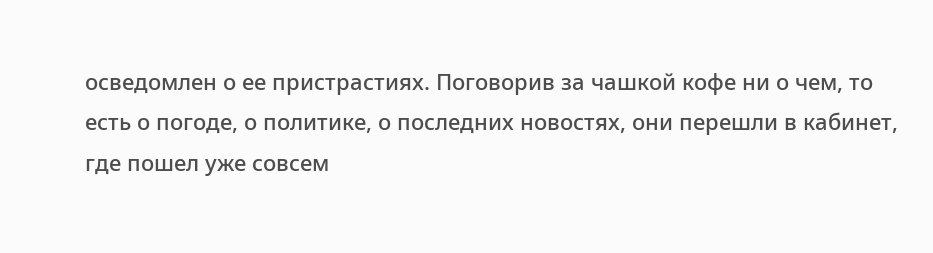осведомлен о ее пристрастиях. Поговорив за чашкой кофе ни о чем, то есть о погоде, о политике, о последних новостях, они перешли в кабинет, где пошел уже совсем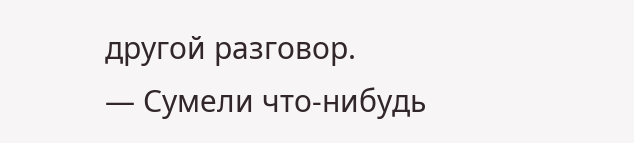другой разговор.
— Сумели что-нибудь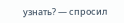узнать? — спросил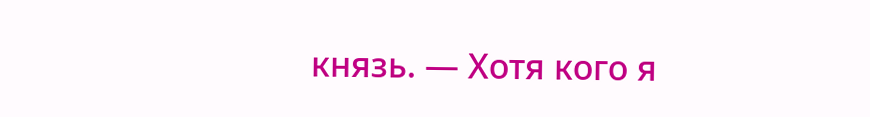князь. — Хотя кого я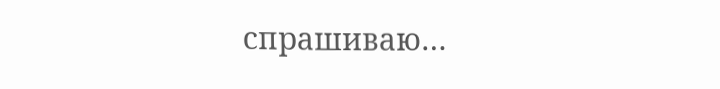спрашиваю…